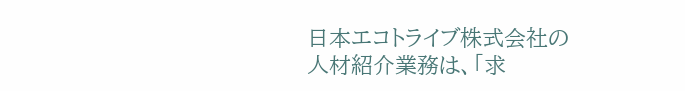日本エコトライブ株式会社の人材紹介業務は、「求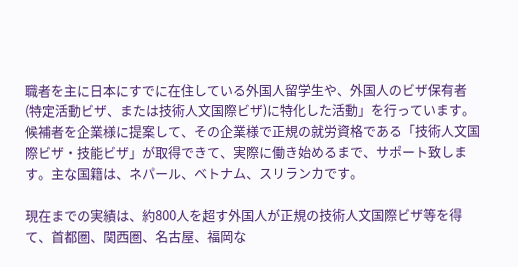職者を主に日本にすでに在住している外国人留学生や、外国人のビザ保有者(特定活動ビザ、または技術人文国際ビザ)に特化した活動」を行っています。
候補者を企業様に提案して、その企業様で正規の就労資格である「技術人文国際ビザ・技能ビザ」が取得できて、実際に働き始めるまで、サポート致します。主な国籍は、ネパール、ベトナム、スリランカです。

現在までの実績は、約800人を超す外国人が正規の技術人文国際ビザ等を得て、首都圏、関西圏、名古屋、福岡な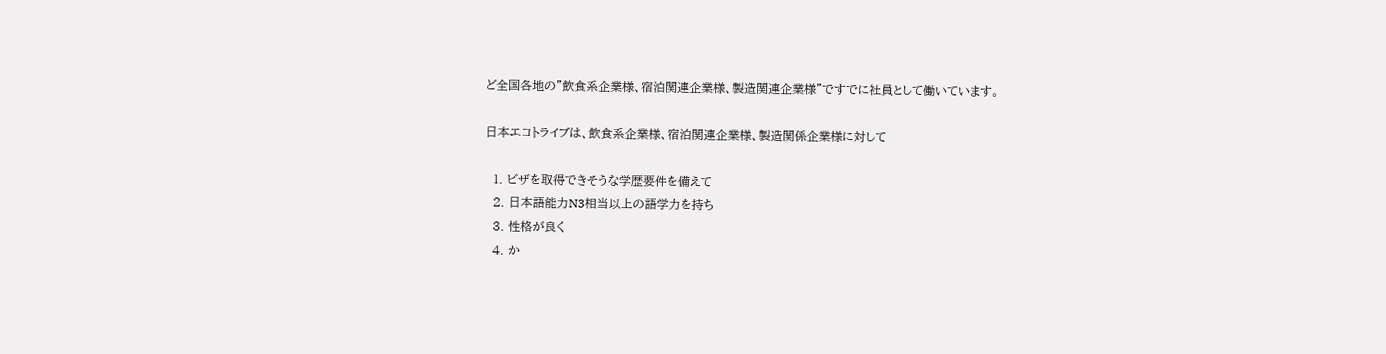ど全国各地の”飲食系企業様、宿泊関連企業様、製造関連企業様”ですでに社員として働いています。

日本エコトライブは、飲食系企業様、宿泊関連企業様、製造関係企業様に対して

  1. ビザを取得できそうな学歴要件を備えて
  2. 日本語能力N3相当以上の語学力を持ち
  3. 性格が良く
  4. か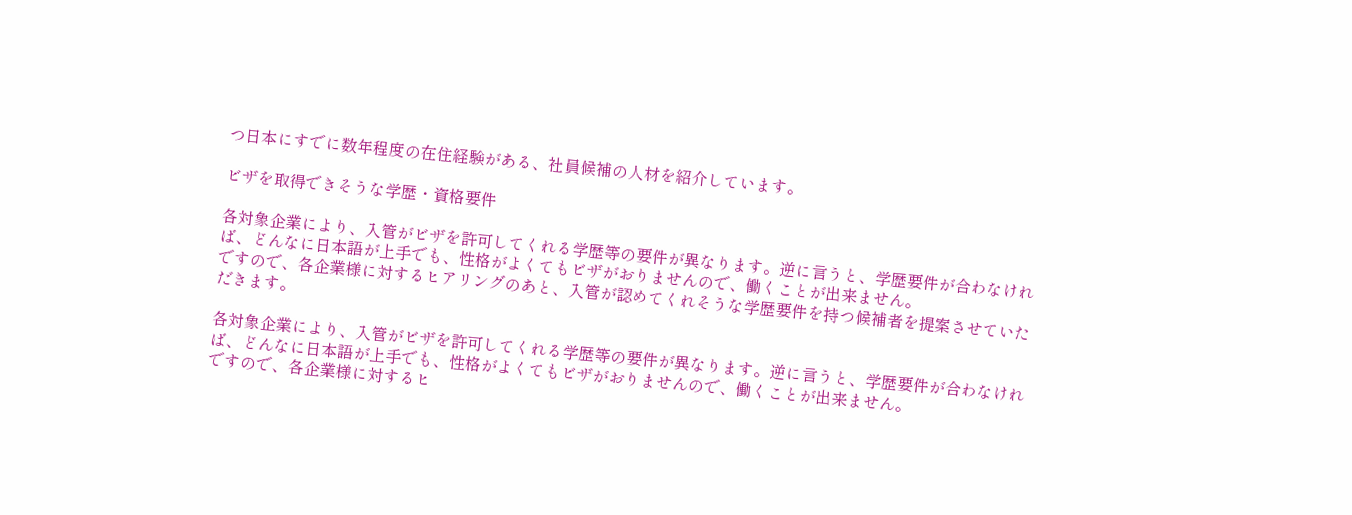つ日本にすでに数年程度の在住経験がある、社員候補の人材を紹介しています。

ビザを取得できそうな学歴・資格要件

各対象企業により、入管がビザを許可してくれる学歴等の要件が異なります。逆に言うと、学歴要件が合わなければ、どんなに日本語が上手でも、性格がよくてもビザがおりませんので、働くことが出来ません。
ですので、各企業様に対するヒアリングのあと、入管が認めてくれそうな学歴要件を持つ候補者を提案させていただきます。

各対象企業により、入管がビザを許可してくれる学歴等の要件が異なります。逆に言うと、学歴要件が合わなければ、どんなに日本語が上手でも、性格がよくてもビザがおりませんので、働くことが出来ません。
ですので、各企業様に対するヒ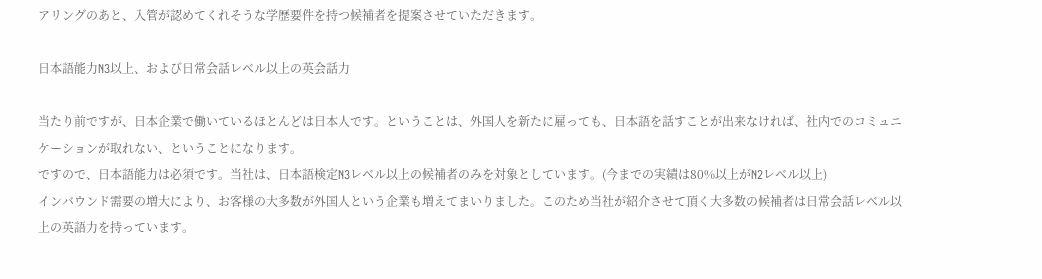アリングのあと、入管が認めてくれそうな学歴要件を持つ候補者を提案させていただきます。

日本語能力N3以上、および日常会話レベル以上の英会話力

当たり前ですが、日本企業で働いているほとんどは日本人です。ということは、外国人を新たに雇っても、日本語を話すことが出来なければ、社内でのコミュニケーションが取れない、ということになります。
ですので、日本語能力は必須です。当社は、日本語検定N3レベル以上の候補者のみを対象としています。(今までの実績は80%以上がN2レベル以上)
インバウンド需要の増大により、お客様の大多数が外国人という企業も増えてまいりました。このため当社が紹介させて頂く大多数の候補者は日常会話レベル以上の英語力を持っています。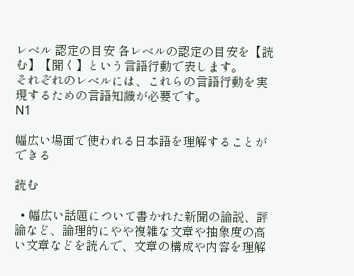レベル 認定の目安 各レベルの認定の目安を【読む】【聞く】という言語行動で表します。
それぞれのレベルには、これらの言語行動を実現するための言語知識が必要です。
N1

幅広い場面で使われる日本語を理解することができる

読む

  • 幅広い話題について書かれた新聞の論説、評論など、論理的にやや複雑な文章や抽象度の高い文章などを読んで、文章の構成や内容を理解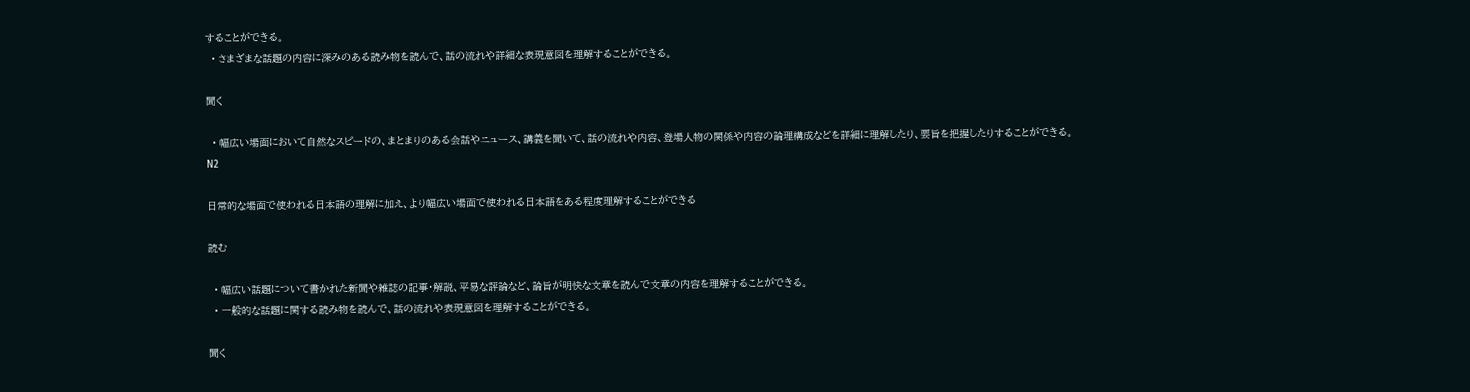することができる。
  • さまざまな話題の内容に深みのある読み物を読んで、話の流れや詳細な表現意図を理解することができる。

聞く

  • 幅広い場面において自然なスピードの、まとまりのある会話やニュース、講義を聞いて、話の流れや内容、登場人物の関係や内容の論理構成などを詳細に理解したり、要旨を把握したりすることができる。
N2

日常的な場面で使われる日本語の理解に加え、より幅広い場面で使われる日本語をある程度理解することができる

読む

  • 幅広い話題について書かれた新聞や雑誌の記事・解説、平易な評論など、論旨が明快な文章を読んで文章の内容を理解することができる。
  • 一般的な話題に関する読み物を読んで、話の流れや表現意図を理解することができる。

聞く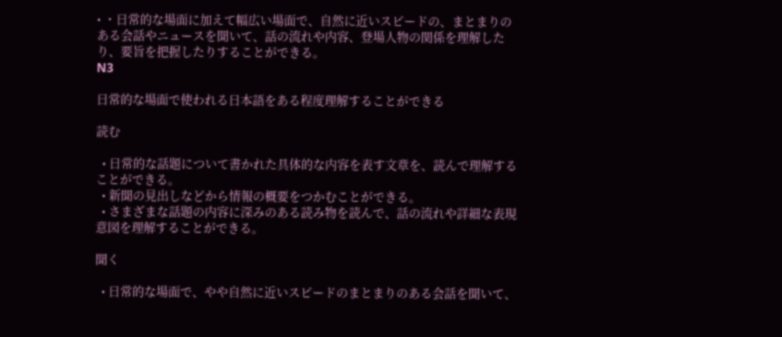• ・日常的な場面に加えて幅広い場面で、自然に近いスピードの、まとまりのある会話やニュースを聞いて、話の流れや内容、登場人物の関係を理解したり、要旨を把握したりすることができる。
N3

日常的な場面で使われる日本語をある程度理解することができる

読む

  • 日常的な話題について書かれた具体的な内容を表す文章を、読んで理解することができる。
  • 新聞の見出しなどから情報の概要をつかむことができる。
  • さまざまな話題の内容に深みのある読み物を読んで、話の流れや詳細な表現意図を理解することができる。

聞く

  • 日常的な場面で、やや自然に近いスピードのまとまりのある会話を聞いて、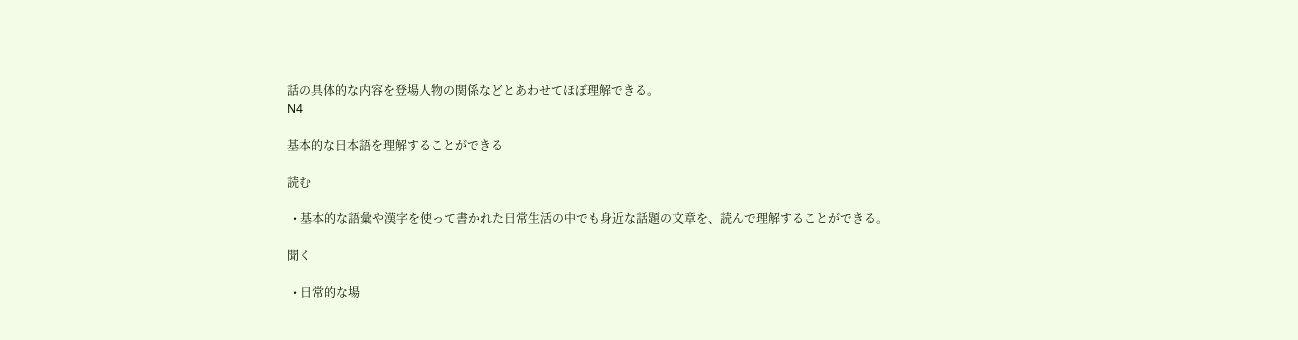話の具体的な内容を登場人物の関係などとあわせてほぼ理解できる。
N4

基本的な日本語を理解することができる

読む

  • 基本的な語彙や漢字を使って書かれた日常生活の中でも身近な話題の文章を、読んで理解することができる。

聞く

  • 日常的な場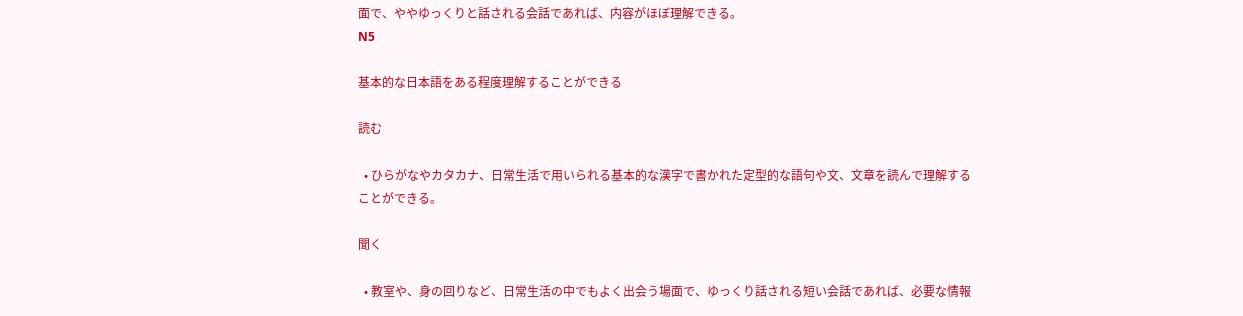面で、ややゆっくりと話される会話であれば、内容がほぼ理解できる。
N5

基本的な日本語をある程度理解することができる

読む

  • ひらがなやカタカナ、日常生活で用いられる基本的な漢字で書かれた定型的な語句や文、文章を読んで理解することができる。

聞く

  • 教室や、身の回りなど、日常生活の中でもよく出会う場面で、ゆっくり話される短い会話であれば、必要な情報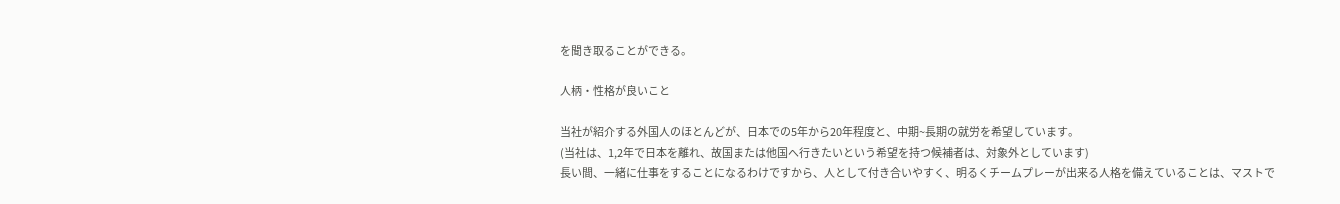を聞き取ることができる。

人柄・性格が良いこと

当社が紹介する外国人のほとんどが、日本での5年から20年程度と、中期~長期の就労を希望しています。
(当社は、1,2年で日本を離れ、故国または他国へ行きたいという希望を持つ候補者は、対象外としています)
長い間、一緒に仕事をすることになるわけですから、人として付き合いやすく、明るくチームプレーが出来る人格を備えていることは、マストで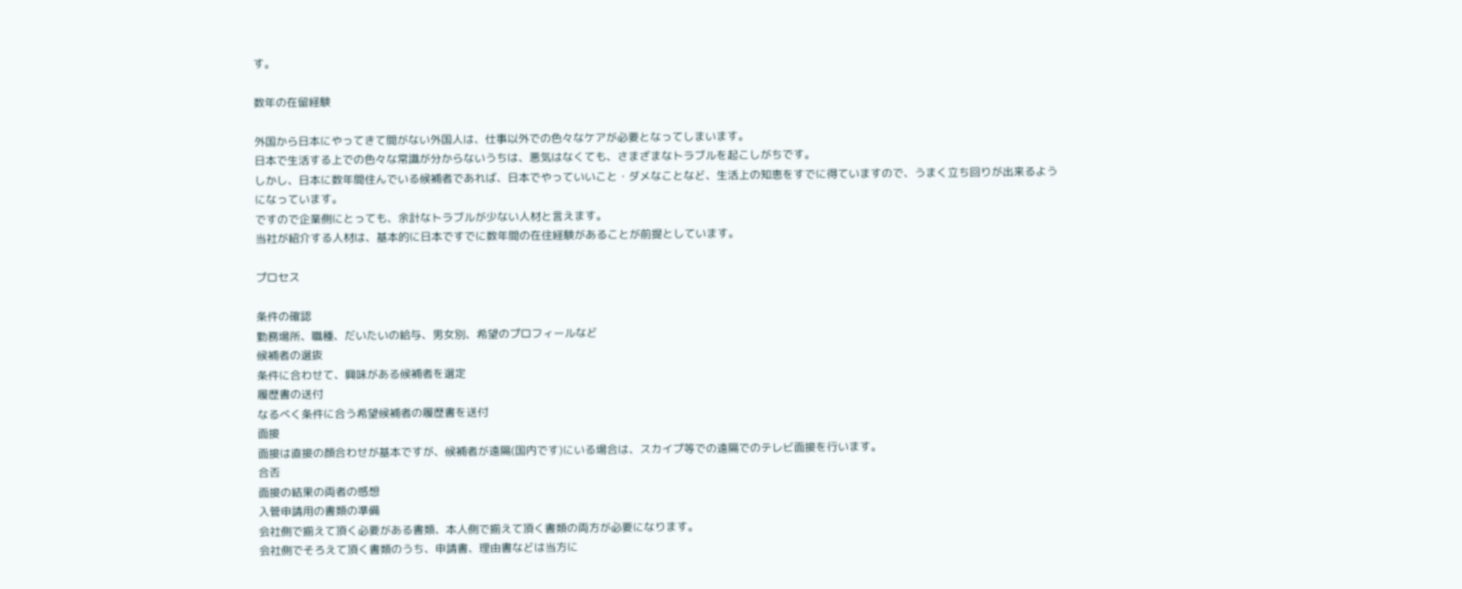す。

数年の在留経験

外国から日本にやってきて間がない外国人は、仕事以外での色々なケアが必要となってしまいます。
日本で生活する上での色々な常識が分からないうちは、悪気はなくても、さまざまなトラブルを起こしがちです。
しかし、日本に数年間住んでいる候補者であれば、日本でやっていいこと・ダメなことなど、生活上の知恵をすでに得ていますので、うまく立ち回りが出来るようになっています。
ですので企業側にとっても、余計なトラブルが少ない人材と言えます。
当社が紹介する人材は、基本的に日本ですでに数年間の在住経験があることが前提としています。

プロセス

条件の確認
勤務場所、職種、だいたいの給与、男女別、希望のプロフィールなど
候補者の選抜
条件に合わせて、興味がある候補者を選定
履歴書の送付
なるべく条件に合う希望候補者の履歴書を送付
面接
面接は直接の顔合わせが基本ですが、候補者が遠隔(国内です)にいる場合は、スカイプ等での遠隔でのテレビ面接を行います。
合否
面接の結果の両者の感想
入管申請用の書類の準備
会社側で揃えて頂く必要がある書類、本人側で揃えて頂く書類の両方が必要になります。
会社側でそろえて頂く書類のうち、申請書、理由書などは当方に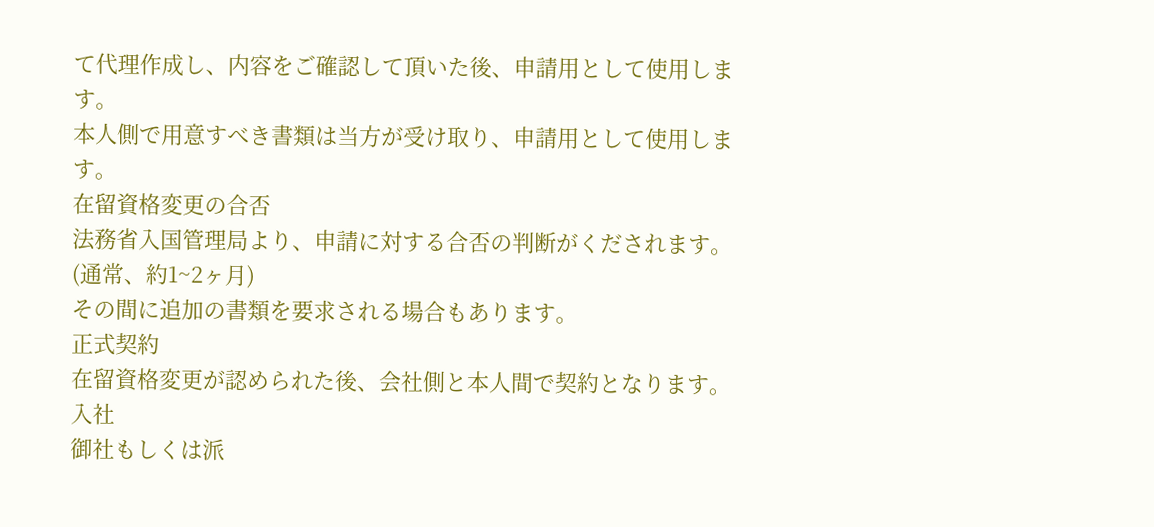て代理作成し、内容をご確認して頂いた後、申請用として使用します。
本人側で用意すべき書類は当方が受け取り、申請用として使用します。
在留資格変更の合否
法務省入国管理局より、申請に対する合否の判断がくだされます。(通常、約1~2ヶ月)
その間に追加の書類を要求される場合もあります。
正式契約
在留資格変更が認められた後、会社側と本人間で契約となります。
入社
御社もしくは派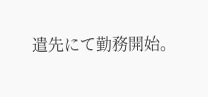遣先にて勤務開始。